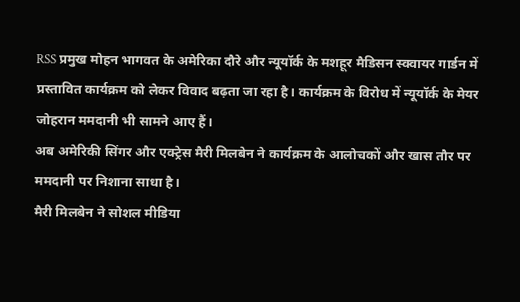RSS प्रमुख मोहन भागवत के अमेरिका दौरे और न्यूयॉर्क के मशहूर मैडिसन स्क्वायर गार्डन में प्रस्तावित कार्यक्रम को लेकर विवाद बढ़ता जा रहा है। कार्यक्रम के विरोध में न्यूयॉर्क के मेयर जोहरान ममदानी भी सामने आए हैं।
अब अमेरिकी सिंगर और एक्ट्रेस मैरी मिलबेन ने कार्यक्रम के आलोचकों और खास तौर पर ममदानी पर निशाना साधा है।
मैरी मिलबेन ने सोशल मीडिया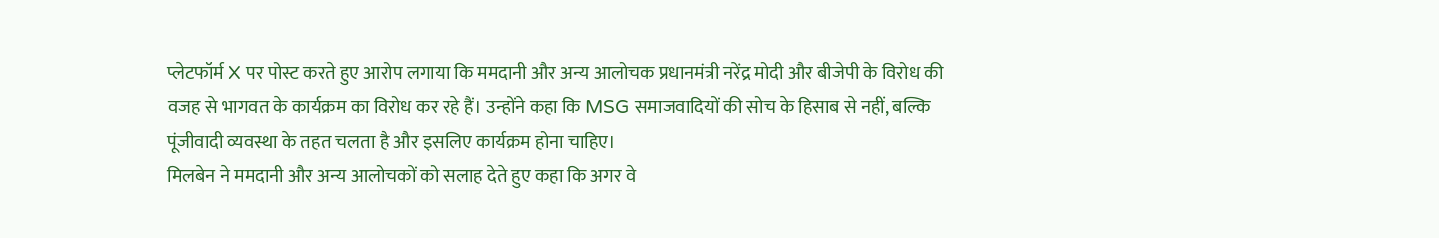प्लेटफॉर्म X पर पोस्ट करते हुए आरोप लगाया कि ममदानी और अन्य आलोचक प्रधानमंत्री नरेंद्र मोदी और बीजेपी के विरोध की वजह से भागवत के कार्यक्रम का विरोध कर रहे हैं। उन्होंने कहा कि MSG समाजवादियों की सोच के हिसाब से नहीं, बल्कि पूंजीवादी व्यवस्था के तहत चलता है और इसलिए कार्यक्रम होना चाहिए।
मिलबेन ने ममदानी और अन्य आलोचकों को सलाह देते हुए कहा कि अगर वे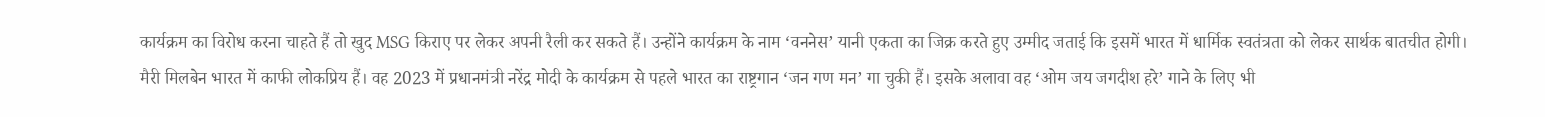कार्यक्रम का विरोध करना चाहते हैं तो खुद MSG किराए पर लेकर अपनी रैली कर सकते हैं। उन्होंने कार्यक्रम के नाम ‘वननेस’ यानी एकता का जिक्र करते हुए उम्मीद जताई कि इसमें भारत में धार्मिक स्वतंत्रता को लेकर सार्थक बातचीत होगी।
मैरी मिलबेन भारत में काफी लोकप्रिय हैं। वह 2023 में प्रधानमंत्री नरेंद्र मोदी के कार्यक्रम से पहले भारत का राष्ट्रगान ‘जन गण मन’ गा चुकी हैं। इसके अलावा वह ‘ओम जय जगदीश हरे’ गाने के लिए भी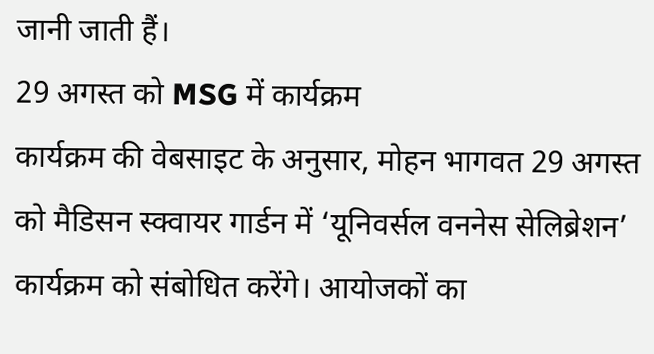जानी जाती हैं।
29 अगस्त को MSG में कार्यक्रम
कार्यक्रम की वेबसाइट के अनुसार, मोहन भागवत 29 अगस्त को मैडिसन स्क्वायर गार्डन में ‘यूनिवर्सल वननेस सेलिब्रेशन’ कार्यक्रम को संबोधित करेंगे। आयोजकों का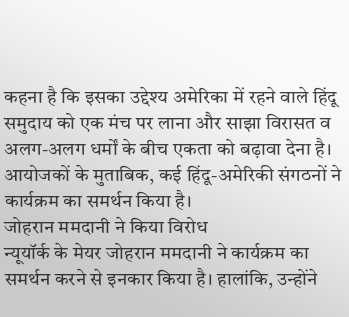कहना है कि इसका उद्देश्य अमेरिका में रहने वाले हिंदू समुदाय को एक मंच पर लाना और साझा विरासत व अलग-अलग धर्मों के बीच एकता को बढ़ावा देना है। आयोजकों के मुताबिक, कई हिंदू-अमेरिकी संगठनों ने कार्यक्रम का समर्थन किया है।
जोहरान ममदानी ने किया विरोध
न्यूयॉर्क के मेयर जोहरान ममदानी ने कार्यक्रम का समर्थन करने से इनकार किया है। हालांकि, उन्होंने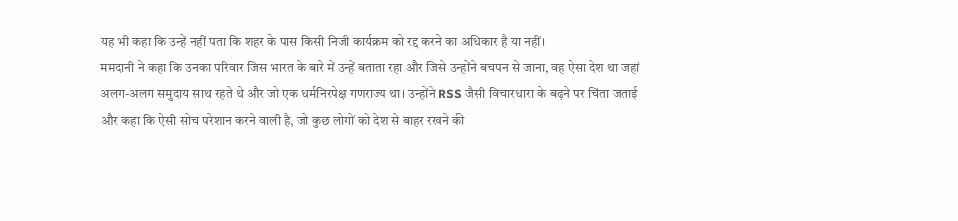यह भी कहा कि उन्हें नहीं पता कि शहर के पास किसी निजी कार्यक्रम को रद्द करने का अधिकार है या नहीं।
ममदानी ने कहा कि उनका परिवार जिस भारत के बारे में उन्हें बताता रहा और जिसे उन्होंने बचपन से जाना, वह ऐसा देश था जहां अलग-अलग समुदाय साथ रहते थे और जो एक धर्मनिरपेक्ष गणराज्य था। उन्होंने RSS जैसी विचारधारा के बढ़ने पर चिंता जताई और कहा कि ऐसी सोच परेशान करने वाली है, जो कुछ लोगों को देश से बाहर रखने की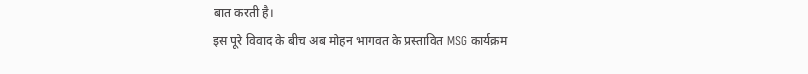बात करती है।
इस पूरे विवाद के बीच अब मोहन भागवत के प्रस्तावित MSG कार्यक्रम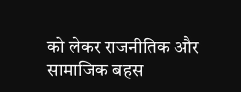को लेकर राजनीतिक और सामाजिक बहस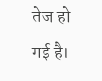तेज हो गई है।